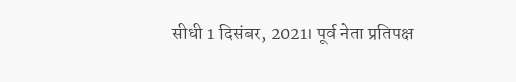सीधी 1 दिसंबर, 2021। पूर्व नेता प्रतिपक्ष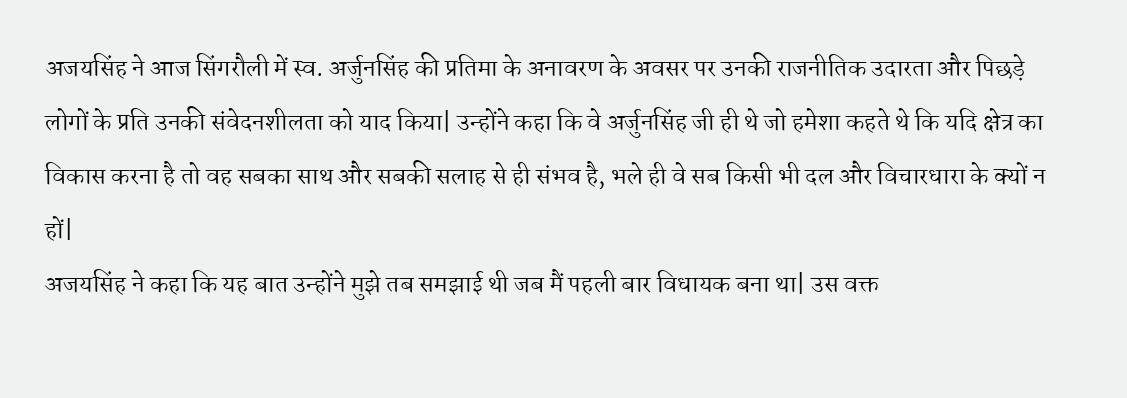अजयसिंह ने आज सिंगरौली में स्व. अर्जुनसिंह की प्रतिमा के अनावरण के अवसर पर उनकी राजनीतिक उदारता और पिछड़े लोगों के प्रति उनकी संवेदनशीलता को याद किया| उन्होंने कहा कि वे अर्जुनसिंह जी ही थे जो हमेशा कहते थे कि यदि क्षेत्र का विकास करना है तो वह सबका साथ और सबकी सलाह से ही संभव है, भले ही वे सब किसी भी दल और विचारधारा के क्यों न हों|
अजयसिंह ने कहा कि यह बात उन्होंने मुझे तब समझाई थी जब मैं पहली बार विधायक बना था| उस वक्त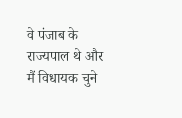वे पंजाब के राज्यपाल थे और मैं विधायक चुने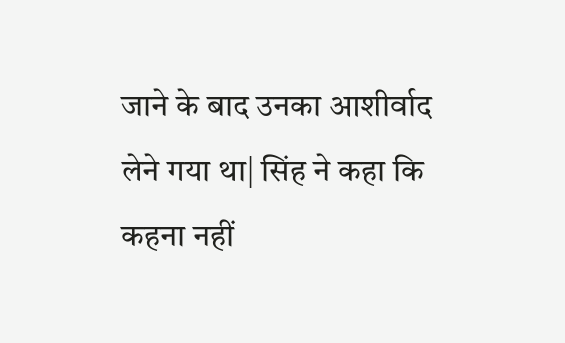जाने के बाद उनका आशीर्वाद लेने गया था| सिंह ने कहा कि कहना नहीं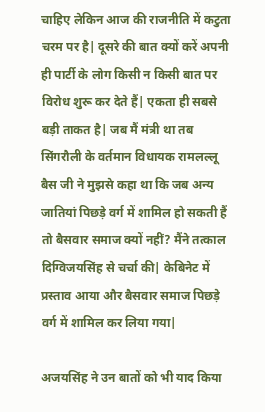चाहिए लेकिन आज की राजनीति में कटुता चरम पर है| दूसरे की बात क्यों करें अपनी ही पार्टी के लोग किसी न किसी बात पर विरोध शुरू कर देते हैं| एकता ही सबसे बड़ी ताकत है| जब मैं मंत्री था तब सिंगरौली के वर्तमान विधायक रामलल्लू बैस जी ने मुझसे कहा था कि जब अन्य जातियां पिछड़े वर्ग में शामिल हो सकती हैं तो बैसवार समाज क्यों नहीं? मैंने तत्काल दिग्विजयसिंह से चर्चा की| केबिनेट में प्रस्ताव आया और बैसवार समाज पिछड़े वर्ग में शामिल कर लिया गया|

अजयसिंह ने उन बातों को भी याद किया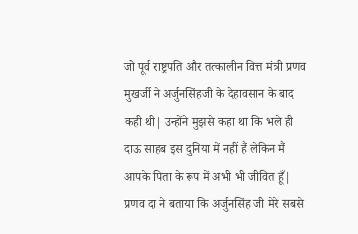जो पूर्व राष्ट्रपति और तत्कालीन वित्त मंत्री प्रणव मुखर्जी ने अर्जुनसिंहजी के देहावसान के बाद कही थी| उन्होंने मुझसे कहा था कि भले ही दाऊ साहब इस दुनिया में नहीं हैं लेकिन मैं आपके पिता के रूप में अभी भी जीवित हूँ| प्रणव दा ने बताया कि अर्जुनसिंह जी मेरे सबसे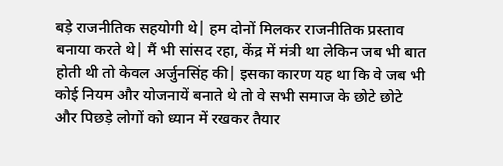बड़े राजनीतिक सहयोगी थे| हम दोनों मिलकर राजनीतिक प्रस्ताव बनाया करते थे| मैं भी सांसद रहा, केंद्र में मंत्री था लेकिन जब भी बात होती थी तो केवल अर्जुनसिंह की| इसका कारण यह था कि वे जब भी कोई नियम और योजनायें बनाते थे तो वे सभी समाज के छोटे छोटे और पिछड़े लोगों को ध्यान में रखकर तैयार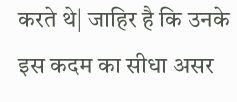करते थे| जाहिर है कि उनके इस कदम का सीधा असर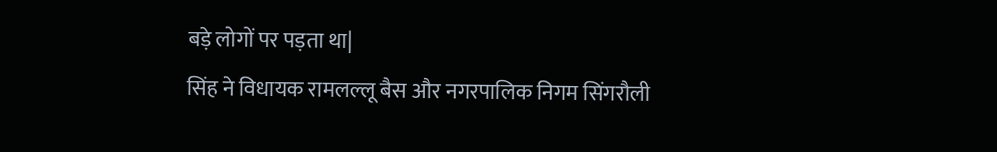बड़े लोगों पर पड़ता था|
सिंह ने विधायक रामलल्लू बैस और नगरपालिक निगम सिंगरौली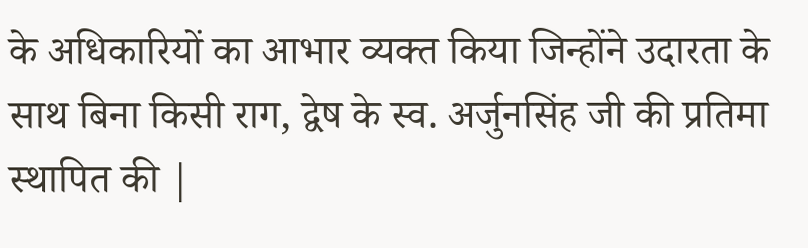के अधिकारियों का आभार व्यक्त किया जिन्होंने उदारता के साथ बिना किसी राग, द्वेष के स्व. अर्जुनसिंह जी की प्रतिमा स्थापित की |